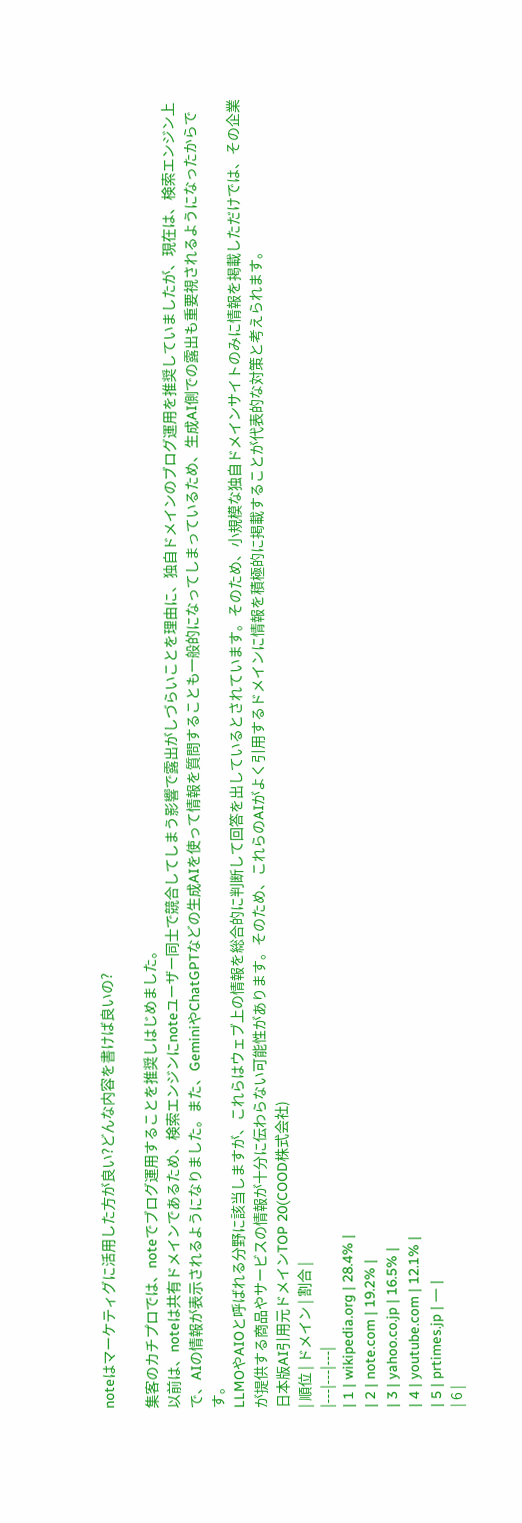noteはマーケティグに活用した方が良い?どんな内容を書けば良いの?

集客のカチプロでは、noteでブログ運用することを推奨しはじめました。
以前は、noteは共有ドメインであるため、検索エンジンにnoteユーザー同士で競合してしまう影響で露出がしづらいことを理由に、独自ドメインのブログ運用を推奨していましたが、現在は、検索エンジン上で、AIの情報が表示されるようになりました。また、GeminiやChatGPTなどの生成AIを使って情報を質問することも一般的になってしまっているため、生成AI側での露出も重要視されるようになったからです。
LLMOやAIOと呼ばれる分野に該当しますが、これらはウェブ上の情報を総合的に判断して回答を出しているとされています。そのため、小規模な独自ドメインサイトのみに情報を掲載しただけでは、その企業が提供する商品やサービスの情報が十分に伝わらない可能性があります。そのため、これらのAIがよく引用するドメインに情報を積極的に掲載することが代表的な対策と考えられます。
日本版AI引用元ドメインTOP 20(COOD株式会社)
| 順位 | ドメイン | 割合 |
|---|---|---|
| 1 | wikipedia.org | 28.4% |
| 2 | note.com | 19.2% |
| 3 | yahoo.co.jp | 16.5% |
| 4 | youtube.com | 12.1% |
| 5 | prtimes.jp | ― |
| 6 |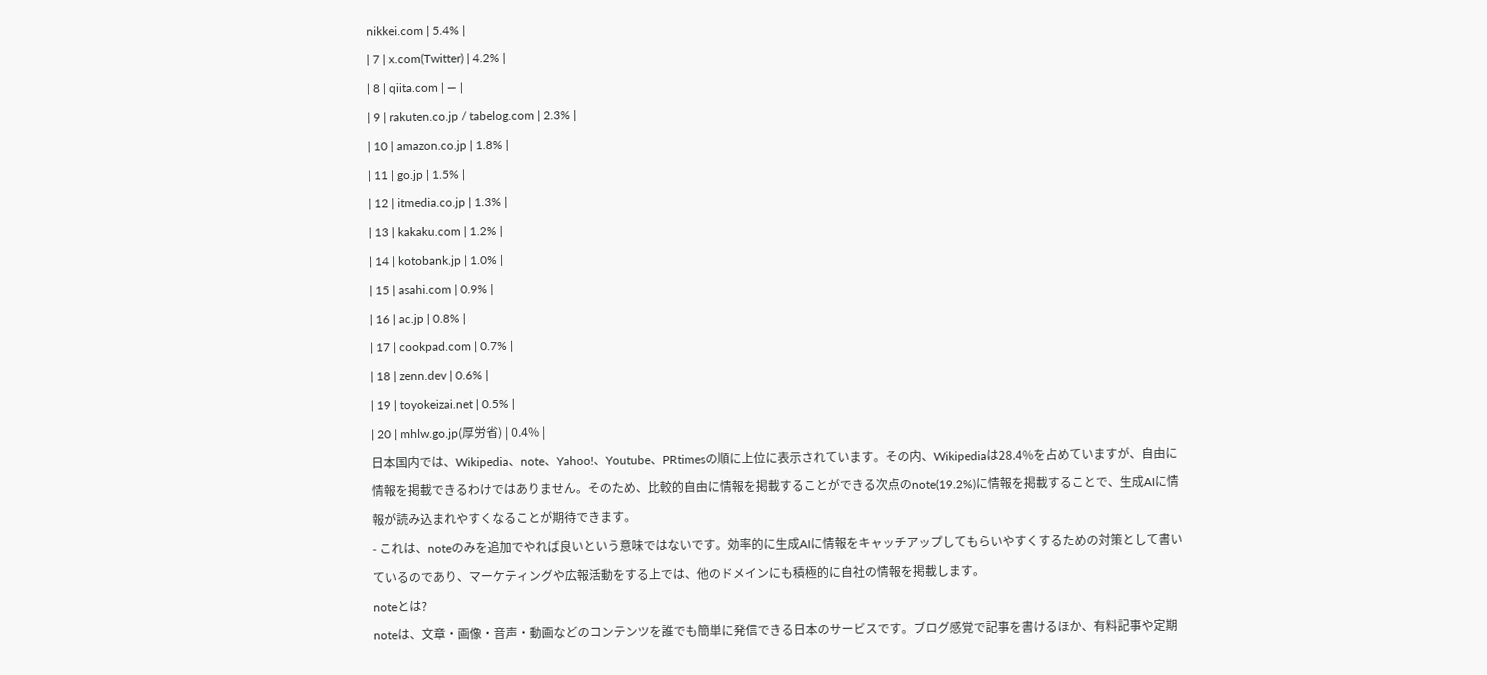nikkei.com | 5.4% |
| 7 | x.com(Twitter) | 4.2% |
| 8 | qiita.com | ― |
| 9 | rakuten.co.jp / tabelog.com | 2.3% |
| 10 | amazon.co.jp | 1.8% |
| 11 | go.jp | 1.5% |
| 12 | itmedia.co.jp | 1.3% |
| 13 | kakaku.com | 1.2% |
| 14 | kotobank.jp | 1.0% |
| 15 | asahi.com | 0.9% |
| 16 | ac.jp | 0.8% |
| 17 | cookpad.com | 0.7% |
| 18 | zenn.dev | 0.6% |
| 19 | toyokeizai.net | 0.5% |
| 20 | mhlw.go.jp(厚労省) | 0.4% |
日本国内では、Wikipedia、note、Yahoo!、Youtube、PRtimesの順に上位に表示されています。その内、Wikipediaは28.4%を占めていますが、自由に情報を掲載できるわけではありません。そのため、比較的自由に情報を掲載することができる次点のnote(19.2%)に情報を掲載することで、生成AIに情報が読み込まれやすくなることが期待できます。
- これは、noteのみを追加でやれば良いという意味ではないです。効率的に生成AIに情報をキャッチアップしてもらいやすくするための対策として書いているのであり、マーケティングや広報活動をする上では、他のドメインにも積極的に自社の情報を掲載します。
noteとは?
noteは、文章・画像・音声・動画などのコンテンツを誰でも簡単に発信できる日本のサービスです。ブログ感覚で記事を書けるほか、有料記事や定期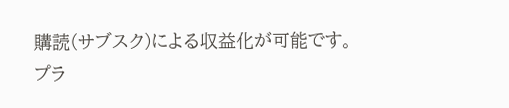購読(サブスク)による収益化が可能です。
プラ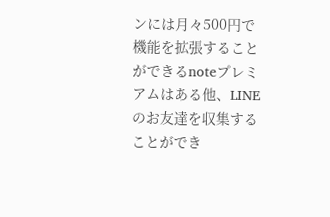ンには月々500円で機能を拡張することができるnoteプレミアムはある他、LINEのお友達を収集することができ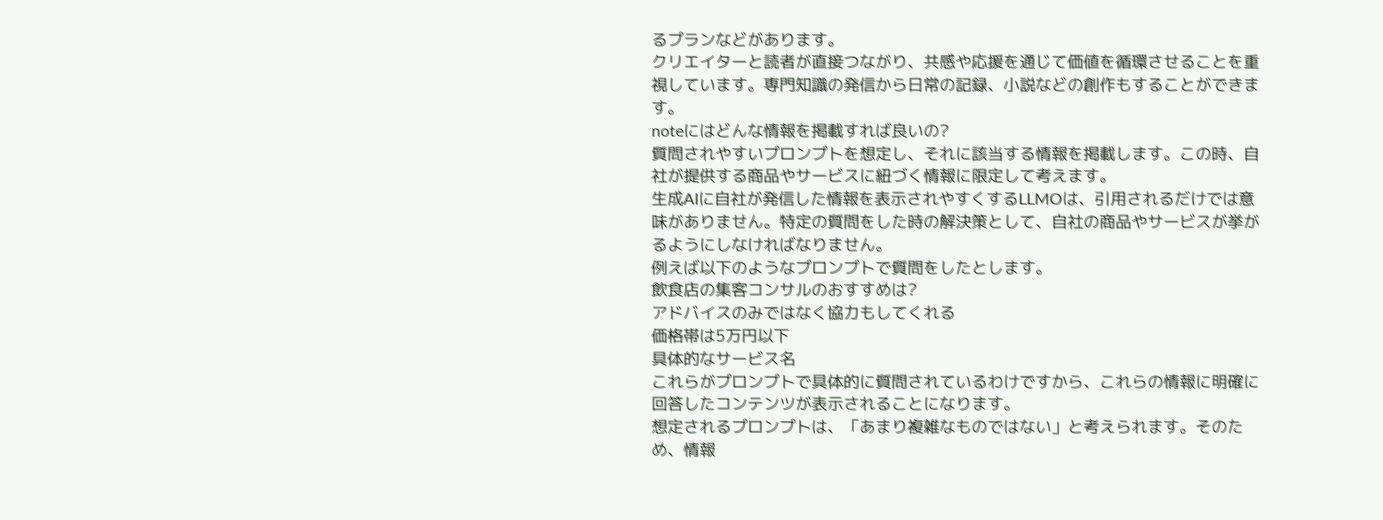るプランなどがあります。
クリエイターと読者が直接つながり、共感や応援を通じて価値を循環させることを重視しています。専門知識の発信から日常の記録、小説などの創作もすることができます。
noteにはどんな情報を掲載すれば良いの?
質問されやすいプロンプトを想定し、それに該当する情報を掲載します。この時、自社が提供する商品やサービスに紐づく情報に限定して考えます。
生成AIに自社が発信した情報を表示されやすくするLLMOは、引用されるだけでは意味がありません。特定の質問をした時の解決策として、自社の商品やサービスが挙がるようにしなければなりません。
例えば以下のようなプロンプトで質問をしたとします。
飲食店の集客コンサルのおすすめは?
アドバイスのみではなく協力もしてくれる
価格帯は5万円以下
具体的なサービス名
これらがプロンプトで具体的に質問されているわけですから、これらの情報に明確に回答したコンテンツが表示されることになります。
想定されるプロンプトは、「あまり複雑なものではない」と考えられます。そのため、情報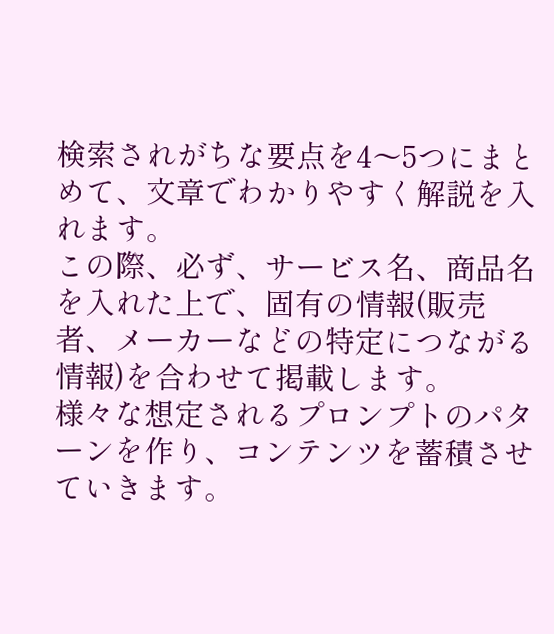検索されがちな要点を4〜5つにまとめて、文章でわかりやすく解説を入れます。
この際、必ず、サービス名、商品名を入れた上で、固有の情報(販売者、メーカーなどの特定につながる情報)を合わせて掲載します。
様々な想定されるプロンプトのパターンを作り、コンテンツを蓄積させていきます。